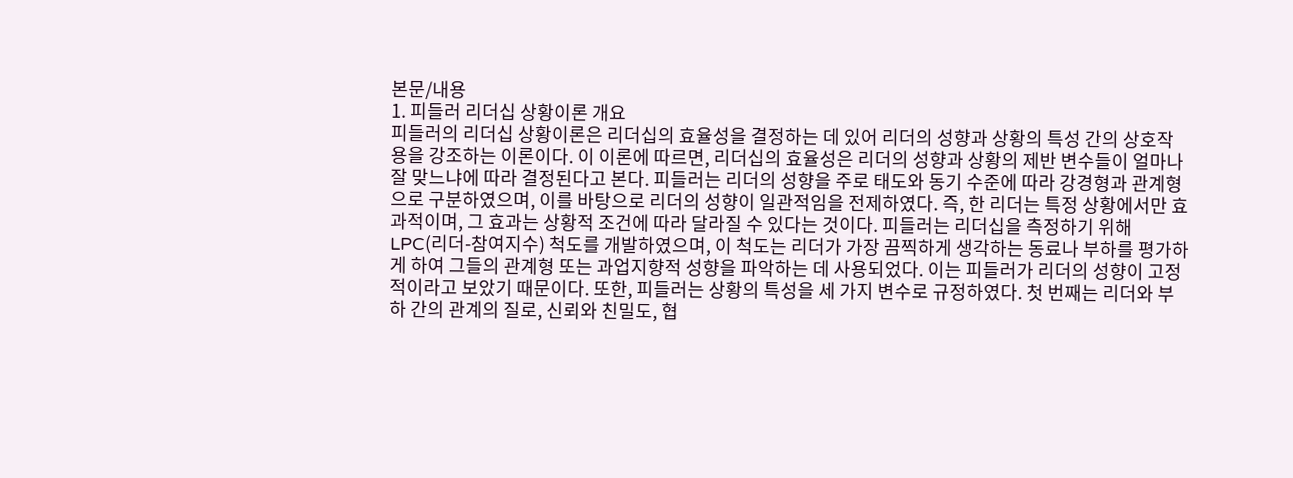본문/내용
1. 피들러 리더십 상황이론 개요
피들러의 리더십 상황이론은 리더십의 효율성을 결정하는 데 있어 리더의 성향과 상황의 특성 간의 상호작용을 강조하는 이론이다. 이 이론에 따르면, 리더십의 효율성은 리더의 성향과 상황의 제반 변수들이 얼마나 잘 맞느냐에 따라 결정된다고 본다. 피들러는 리더의 성향을 주로 태도와 동기 수준에 따라 강경형과 관계형으로 구분하였으며, 이를 바탕으로 리더의 성향이 일관적임을 전제하였다. 즉, 한 리더는 특정 상황에서만 효과적이며, 그 효과는 상황적 조건에 따라 달라질 수 있다는 것이다. 피들러는 리더십을 측정하기 위해 LPC(리더-참여지수) 척도를 개발하였으며, 이 척도는 리더가 가장 끔찍하게 생각하는 동료나 부하를 평가하게 하여 그들의 관계형 또는 과업지향적 성향을 파악하는 데 사용되었다. 이는 피들러가 리더의 성향이 고정적이라고 보았기 때문이다. 또한, 피들러는 상황의 특성을 세 가지 변수로 규정하였다. 첫 번째는 리더와 부하 간의 관계의 질로, 신뢰와 친밀도, 협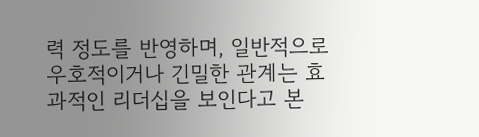력 정도를 반영하며, 일반적으로 우호적이거나 긴밀한 관계는 효과적인 리더십을 보인다고 본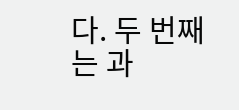다. 두 번째는 과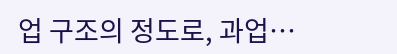업 구조의 정도로, 과업…